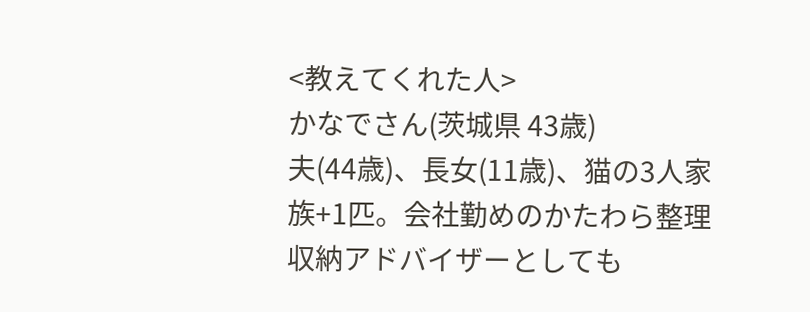<教えてくれた人>
かなでさん(茨城県 43歳)
夫(44歳)、長女(11歳)、猫の3人家族+1匹。会社勤めのかたわら整理収納アドバイザーとしても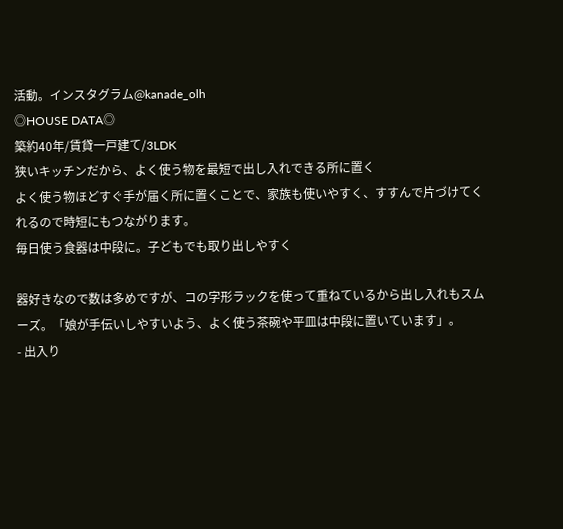活動。インスタグラム@kanade_olh
◎HOUSE DATA◎
築約40年/賃貸一戸建て/3LDK
狭いキッチンだから、よく使う物を最短で出し入れできる所に置く
よく使う物ほどすぐ手が届く所に置くことで、家族も使いやすく、すすんで片づけてくれるので時短にもつながります。
毎日使う食器は中段に。子どもでも取り出しやすく

器好きなので数は多めですが、コの字形ラックを使って重ねているから出し入れもスムーズ。「娘が手伝いしやすいよう、よく使う茶碗や平皿は中段に置いています」。
- 出入り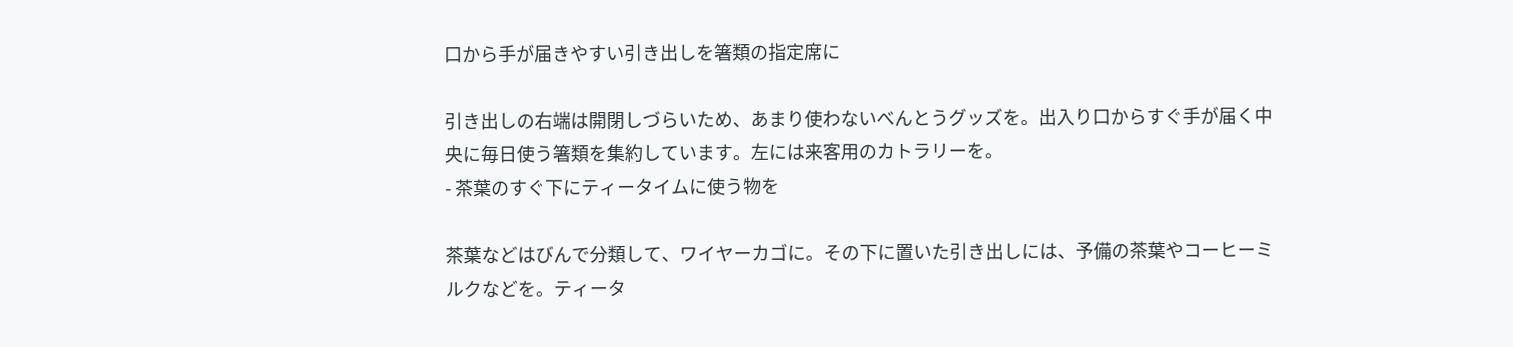口から手が届きやすい引き出しを箸類の指定席に

引き出しの右端は開閉しづらいため、あまり使わないべんとうグッズを。出入り口からすぐ手が届く中央に毎日使う箸類を集約しています。左には来客用のカトラリーを。
- 茶葉のすぐ下にティータイムに使う物を

茶葉などはびんで分類して、ワイヤーカゴに。その下に置いた引き出しには、予備の茶葉やコーヒーミルクなどを。ティータ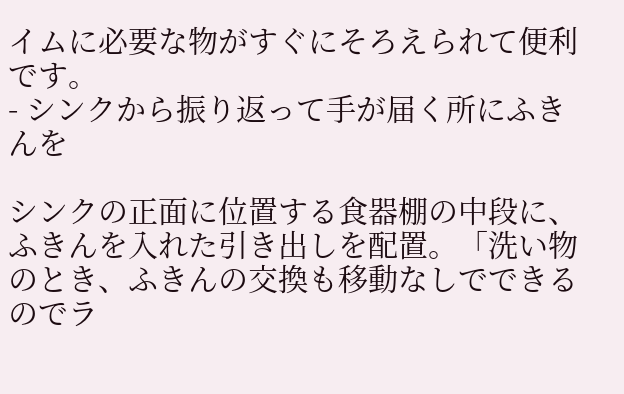イムに必要な物がすぐにそろえられて便利です。
- シンクから振り返って手が届く所にふきんを

シンクの正面に位置する食器棚の中段に、ふきんを入れた引き出しを配置。「洗い物のとき、ふきんの交換も移動なしでできるのでラ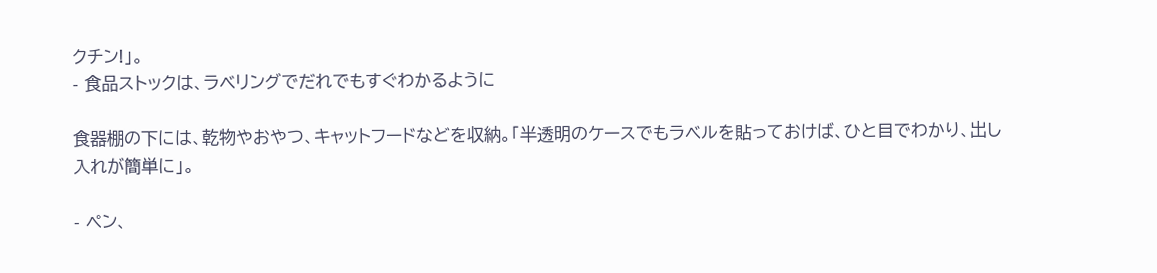クチン!」。
- 食品ストックは、ラベリングでだれでもすぐわかるように

食器棚の下には、乾物やおやつ、キャットフードなどを収納。「半透明のケースでもラベルを貼っておけば、ひと目でわかり、出し入れが簡単に」。

- ペン、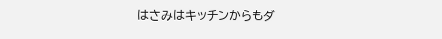はさみはキッチンからもダ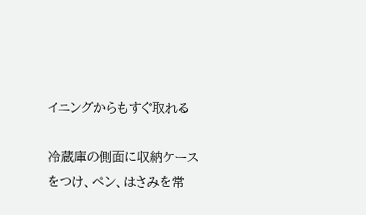イニングからもすぐ取れる

冷蔵庫の側面に収納ケースをつけ、ペン、はさみを常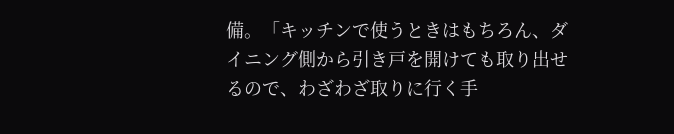備。「キッチンで使うときはもちろん、ダイニング側から引き戸を開けても取り出せるので、わざわざ取りに行く手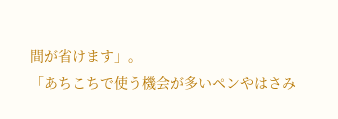間が省けます」。
「あちこちで使う機会が多いペンやはさみ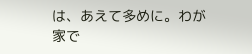は、あえて多めに。わが家で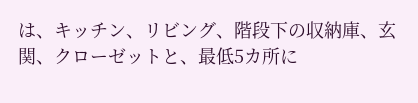は、キッチン、リビング、階段下の収納庫、玄関、クローゼットと、最低5カ所に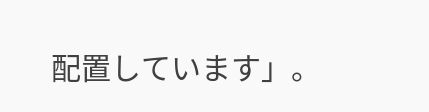配置しています」。